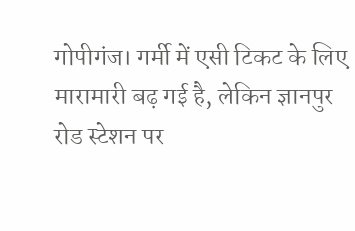गोपीगंज। गर्मी में एसी टिकट के लिए मारामारी बढ़ गई है, लेकिन ज्ञानपुर रोड स्टेशन पर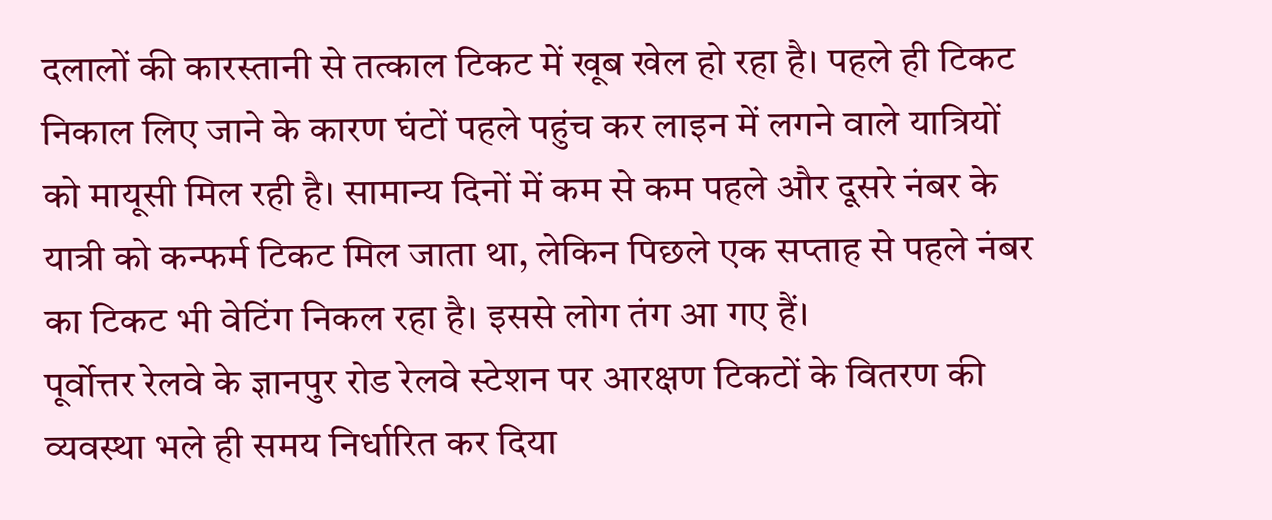दलालों की कारस्तानी से तत्काल टिकट में खूब खेल हो रहा है। पहले ही टिकट निकाल लिए जाने के कारण घंटों पहले पहुंच कर लाइन में लगने वाले यात्रियों को मायूसी मिल रही है। सामान्य दिनों में कम से कम पहले और दूसरे नंबर के यात्री को कन्फर्म टिकट मिल जाता था, लेकिन पिछले एक सप्ताह से पहले नंबर का टिकट भी वेटिंग निकल रहा है। इससे लोग तंग आ गए हैं।
पूर्वोत्तर रेलवे के ज्ञानपुर रोड रेलवे स्टेशन पर आरक्षण टिकटों के वितरण की व्यवस्था भले ही समय निर्धारित कर दिया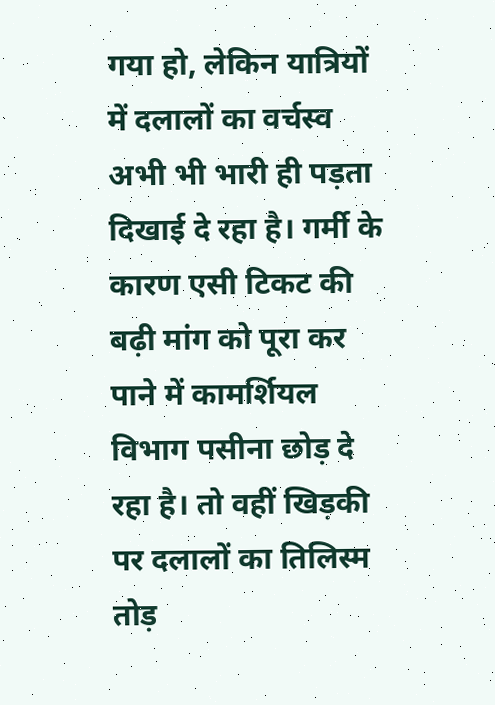गया हो, लेकिन यात्रियों में दलालों का वर्चस्व अभी भी भारी ही पड़ता दिखाई दे रहा है। गर्मी के कारण एसी टिकट की बढ़ी मांग को पूरा कर पाने में कामर्शियल विभाग पसीना छोड़ दे रहा है। तो वहीं खिड़की पर दलालों का तिलिस्म तोड़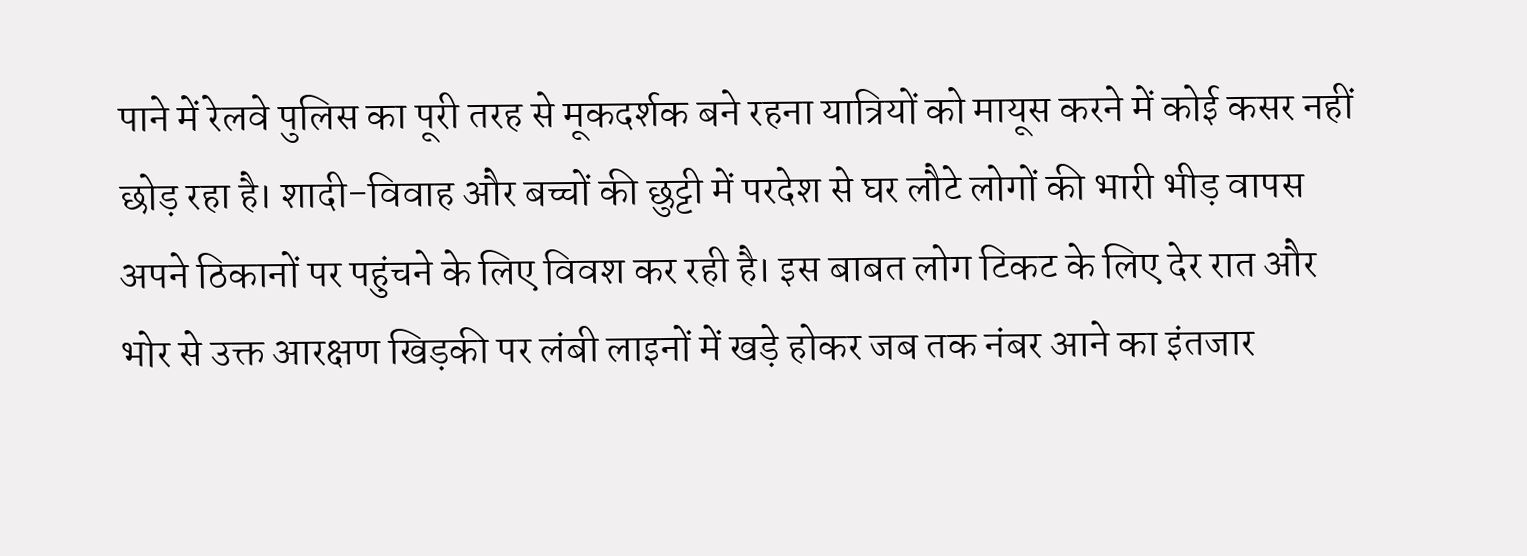पाने में रेलवे पुलिस का पूरी तरह से मूकदर्शक बने रहना यात्रियों को मायूस करने में कोई कसर नहीं छोड़ रहा है। शादी-विवाह और बच्चों की छुट्टी में परदेश से घर लौटे लोगों की भारी भीड़ वापस अपने ठिकानों पर पहुंचने के लिए विवश कर रही है। इस बाबत लोग टिकट के लिए देर रात और भोर से उक्त आरक्षण खिड़की पर लंबी लाइनों में खड़े होकर जब तक नंबर आने का इंतजार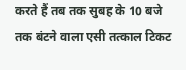करते हैं तब तक सुबह के 10 बजे तक बंटने वाला एसी तत्काल टिकट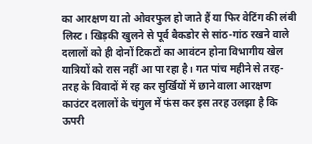का आरक्षण या तो ओवरफुल हो जाते हैं या फिर वेटिंग की लंबी लिस्ट। खिड़की खुलने से पूर्व बैकडोर से सांठ-गांठ रखने वाले दलालों को ही दोनों टिकटों का आवंटन होना विभागीय खेल यात्रियों को रास नहीं आ पा रहा है। गत पांच महीने से तरह-तरह के विवादों में रह कर सुर्खियों में छाने वाला आरक्षण काउंटर दलालों के चंगुल में फंस कर इस तरह उलझा है कि ऊपरी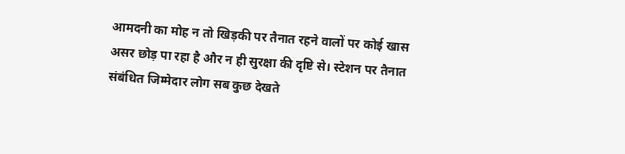आमदनी का मोह न तो खिड़की पर तैनात रहने वालों पर कोई खास असर छोड़ पा रहा है और न ही सुरक्षा की दृष्टि से। स्टेशन पर तैनात संबंधित जिम्मेदार लोग सब कुछ देखते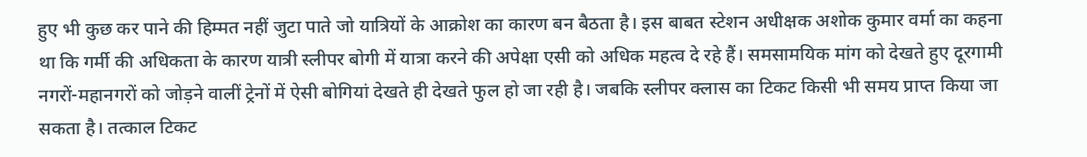हुए भी कुछ कर पाने की हिम्मत नहीं जुटा पाते जो यात्रियों के आक्रोश का कारण बन बैठता है। इस बाबत स्टेशन अधीक्षक अशोक कुमार वर्मा का कहना था कि गर्मी की अधिकता के कारण यात्री स्लीपर बोगी में यात्रा करने की अपेक्षा एसी को अधिक महत्व दे रहे हैं। समसामयिक मांग को देखते हुए दूरगामी नगरों-महानगरों को जोड़ने वालीं ट्रेनों में ऐसी बोगियां देखते ही देखते फुल हो जा रही है। जबकि स्लीपर क्लास का टिकट किसी भी समय प्राप्त किया जा सकता है। तत्काल टिकट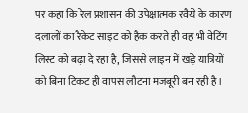पर कहा कि रेल प्रशासन की उपेक्षात्मक रवैये के कारण दलालों का रैकेट साइट को हैक करते ही वह भी वेटिंग लिस्ट को बढ़ा दे रहा है, जिससे लाइन में खड़े यात्रियों को बिना टिकट ही वापस लौटना मजबूरी बन रही है।